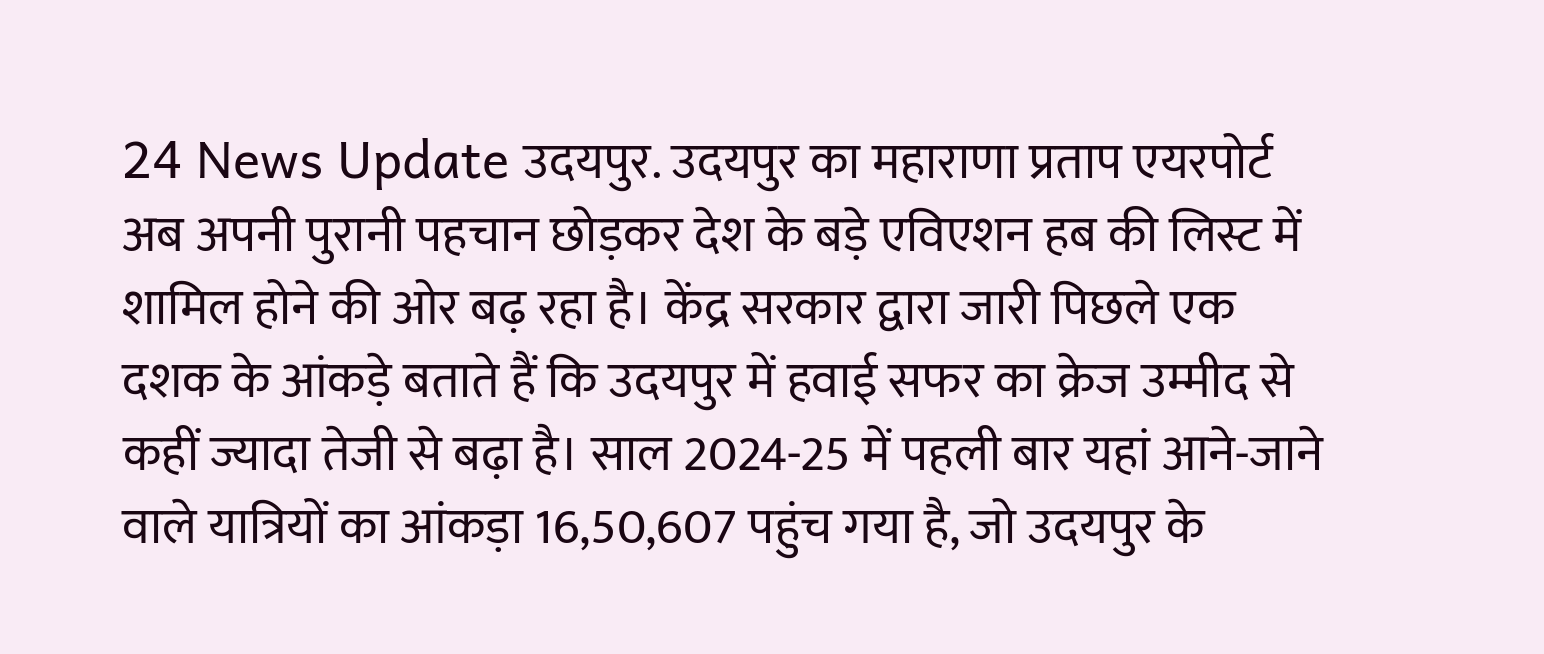24 News Update उदयपुर. उदयपुर का महाराणा प्रताप एयरपोर्ट अब अपनी पुरानी पहचान छोड़कर देश के बड़े एविएशन हब की लिस्ट में शामिल होने की ओर बढ़ रहा है। केंद्र सरकार द्वारा जारी पिछले एक दशक के आंकड़े बताते हैं कि उदयपुर में हवाई सफर का क्रेज उम्मीद से कहीं ज्यादा तेजी से बढ़ा है। साल 2024-25 में पहली बार यहां आने-जाने वाले यात्रियों का आंकड़ा 16,50,607 पहुंच गया है, जो उदयपुर के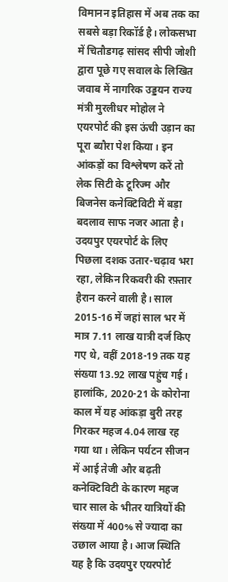विमानन इतिहास में अब तक का सबसे बड़ा रिकॉर्ड है। लोकसभा में चितौडगढ़ सांसद सीपी जोशी द्वारा पूछे गए सवाल के लिखित जवाब में नागरिक उड्डयन राज्य मंत्री मुरलीधर मोहोल ने एयरपोर्ट की इस ऊंची उड़ान का पूरा ब्यौरा पेश किया। इन आंकड़ों का विश्लेषण करें तो लेक सिटी के टूरिज्म और बिजनेस कनेक्टिविटी में बड़ा बदलाव साफ नजर आता है। उदयपुर एयरपोर्ट के लिए पिछला दशक उतार-चढ़ाव भरा रहा, लेकिन रिकवरी की रफ़्तार हैरान करने वाली है। साल 2015-16 में जहां साल भर में मात्र 7.11 लाख यात्री दर्ज किए गए थे, वहीं 2018-19 तक यह संख्या 13.92 लाख पहुंच गई। हालांकि, 2020-21 के कोरोना काल में यह आंकड़ा बुरी तरह गिरकर महज 4.04 लाख रह गया था। लेकिन पर्यटन सीजन में आई तेजी और बढ़ती कनेक्टिविटी के कारण महज चार साल के भीतर यात्रियों की संख्या में 400% से ज्यादा का उछाल आया है। आज स्थिति यह है कि उदयपुर एयरपोर्ट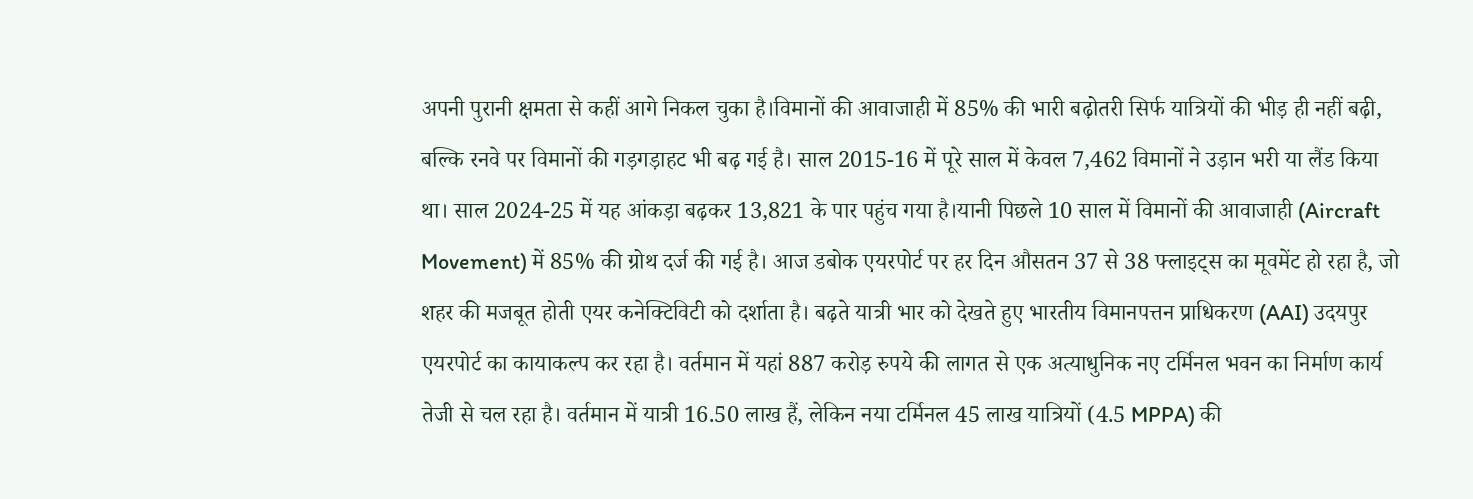अपनी पुरानी क्षमता से कहीं आगे निकल चुका है।विमानों की आवाजाही में 85% की भारी बढ़ोतरी सिर्फ यात्रियों की भीड़ ही नहीं बढ़ी, बल्कि रनवे पर विमानों की गड़गड़ाहट भी बढ़ गई है। साल 2015-16 में पूरे साल में केवल 7,462 विमानों ने उड़ान भरी या लैंड किया था। साल 2024-25 में यह आंकड़ा बढ़कर 13,821 के पार पहुंच गया है।यानी पिछले 10 साल में विमानों की आवाजाही (Aircraft Movement) में 85% की ग्रोथ दर्ज की गई है। आज डबोक एयरपोर्ट पर हर दिन औसतन 37 से 38 फ्लाइट्स का मूवमेंट हो रहा है, जो शहर की मजबूत होती एयर कनेक्टिविटी को दर्शाता है। बढ़ते यात्री भार को देखते हुए भारतीय विमानपत्तन प्राधिकरण (AAI) उदयपुर एयरपोर्ट का कायाकल्प कर रहा है। वर्तमान में यहां 887 करोड़ रुपये की लागत से एक अत्याधुनिक नए टर्मिनल भवन का निर्माण कार्य तेजी से चल रहा है। वर्तमान में यात्री 16.50 लाख हैं, लेकिन नया टर्मिनल 45 लाख यात्रियों (4.5 MPPA) की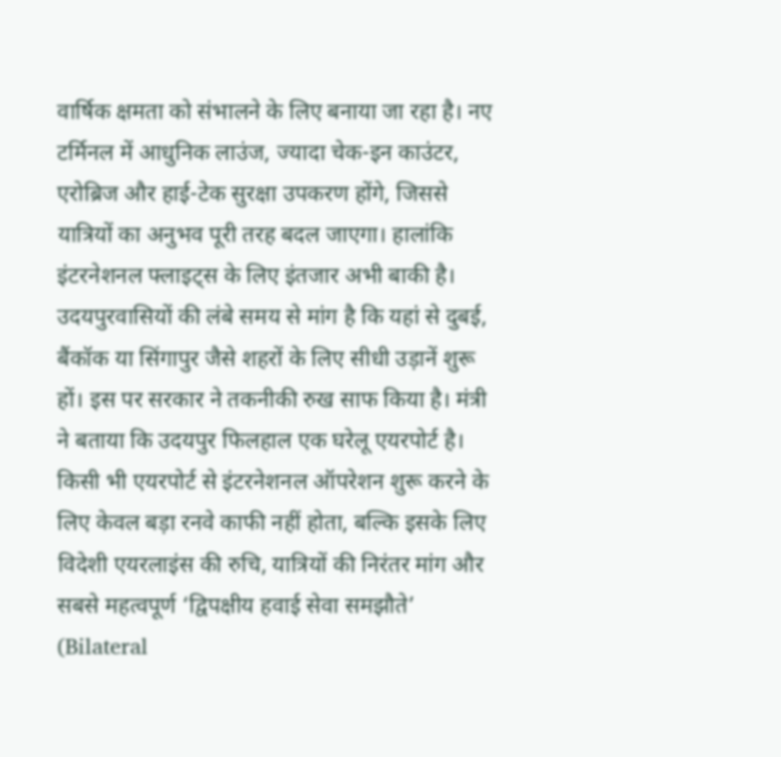वार्षिक क्षमता को संभालने के लिए बनाया जा रहा है। नए टर्मिनल में आधुनिक लाउंज, ज्यादा चेक-इन काउंटर, एरोब्रिज और हाई-टेक सुरक्षा उपकरण होंगे, जिससे यात्रियों का अनुभव पूरी तरह बदल जाएगा। हालांकि इंटरनेशनल फ्लाइट्स के लिए इंतजार अभी बाकी है। उदयपुरवासियों की लंबे समय से मांग है कि यहां से दुबई, बैंकॉक या सिंगापुर जैसे शहरों के लिए सीधी उड़ानें शुरू हों। इस पर सरकार ने तकनीकी रुख साफ किया है। मंत्री ने बताया कि उदयपुर फिलहाल एक घरेलू एयरपोर्ट है। किसी भी एयरपोर्ट से इंटरनेशनल ऑपरेशन शुरू करने के लिए केवल बड़ा रनवे काफी नहीं होता, बल्कि इसके लिए विदेशी एयरलाइंस की रुचि, यात्रियों की निरंतर मांग और सबसे महत्वपूर्ण ‘द्विपक्षीय हवाई सेवा समझौते’ (Bilateral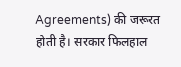Agreements) की जरूरत होती है। सरकार फिलहाल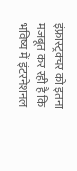इंफ्रास्ट्रक्चर को इतना मजबूत कर रही है कि भविष्य में इंटरनेशनल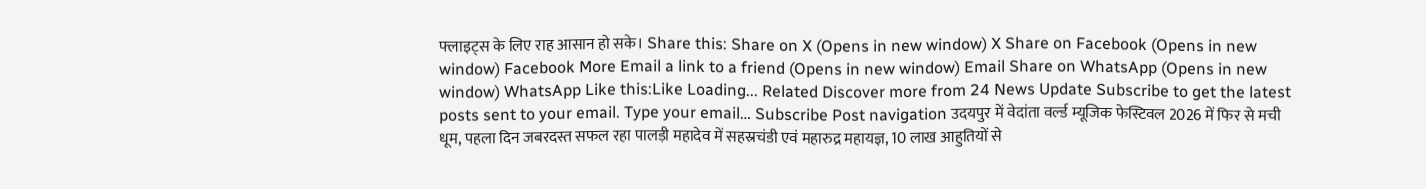फ्लाइट्स के लिए राह आसान हो सके। Share this: Share on X (Opens in new window) X Share on Facebook (Opens in new window) Facebook More Email a link to a friend (Opens in new window) Email Share on WhatsApp (Opens in new window) WhatsApp Like this:Like Loading... Related Discover more from 24 News Update Subscribe to get the latest posts sent to your email. Type your email… Subscribe Post navigation उदयपुर में वेदांता वर्ल्ड म्यूजिक फेस्टिवल 2026 में फिर से मची धूम, पहला दिन जबरदस्त सफल रहा पालड़ी महादेव में सहस्रचंडी एवं महारुद्र महायज्ञ, 10 लाख आहुतियों से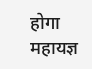होगा महायज्ञ